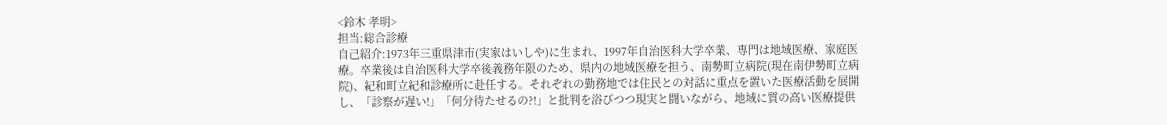<鈴木 孝明>
担当:総合診療
自己紹介:1973年三重県津市(実家はいしや)に生まれ、1997年自治医科大学卒業、専門は地域医療、家庭医療。卒業後は自治医科大学卒後義務年限のため、県内の地域医療を担う、南勢町立病院(現在南伊勢町立病院)、紀和町立紀和診療所に赴任する。それぞれの勤務地では住民との対話に重点を置いた医療活動を展開し、「診察が遅い!」「何分待たせるの?!」と批判を浴びつつ現実と闘いながら、地域に質の高い医療提供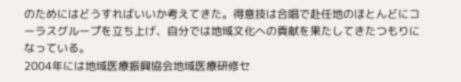のためにはどうすればいいか考えてきた。得意技は合唱で赴任地のほとんどにコーラスグループを立ち上げ、自分では地域文化への貢献を果たしてきたつもりになっている。
2004年には地域医療振興協会地域医療研修セ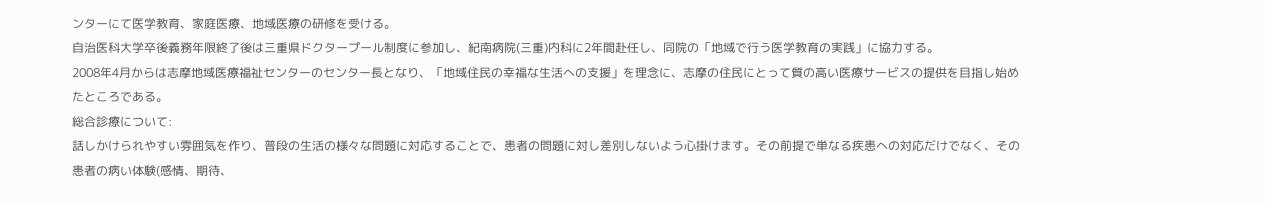ンターにて医学教育、家庭医療、地域医療の研修を受ける。
自治医科大学卒後義務年限終了後は三重県ドクタープール制度に参加し、紀南病院(三重)内科に2年間赴任し、同院の「地域で行う医学教育の実践」に協力する。
2008年4月からは志摩地域医療福祉センターのセンター長となり、「地域住民の幸福な生活への支援」を理念に、志摩の住民にとって質の高い医療サービスの提供を目指し始めたところである。
総合診療について:
話しかけられやすい雰囲気を作り、普段の生活の様々な問題に対応することで、患者の問題に対し差別しないよう心掛けます。その前提で単なる疾患への対応だけでなく、その患者の病い体験(感情、期待、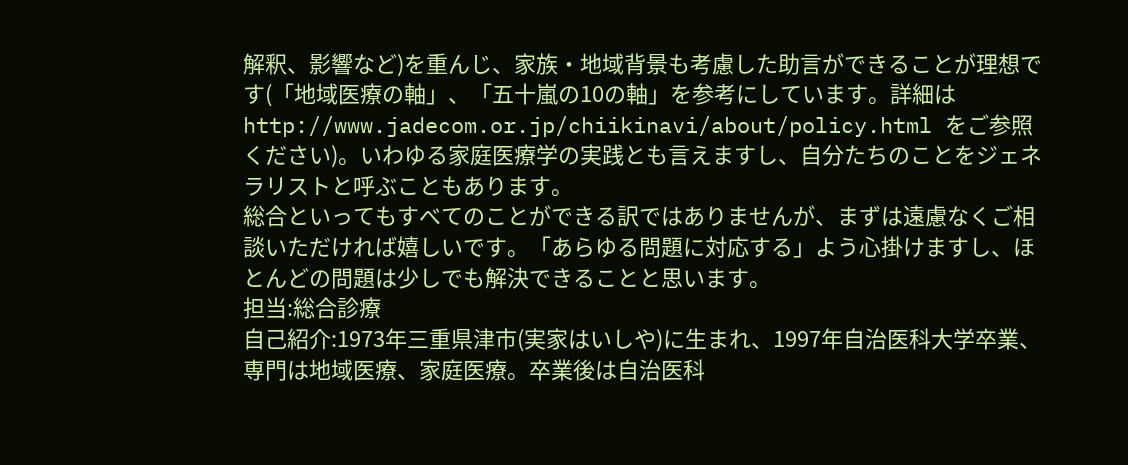解釈、影響など)を重んじ、家族・地域背景も考慮した助言ができることが理想です(「地域医療の軸」、「五十嵐の10の軸」を参考にしています。詳細は http://www.jadecom.or.jp/chiikinavi/about/policy.html をご参照ください)。いわゆる家庭医療学の実践とも言えますし、自分たちのことをジェネラリストと呼ぶこともあります。
総合といってもすべてのことができる訳ではありませんが、まずは遠慮なくご相談いただければ嬉しいです。「あらゆる問題に対応する」よう心掛けますし、ほとんどの問題は少しでも解決できることと思います。
担当:総合診療
自己紹介:1973年三重県津市(実家はいしや)に生まれ、1997年自治医科大学卒業、専門は地域医療、家庭医療。卒業後は自治医科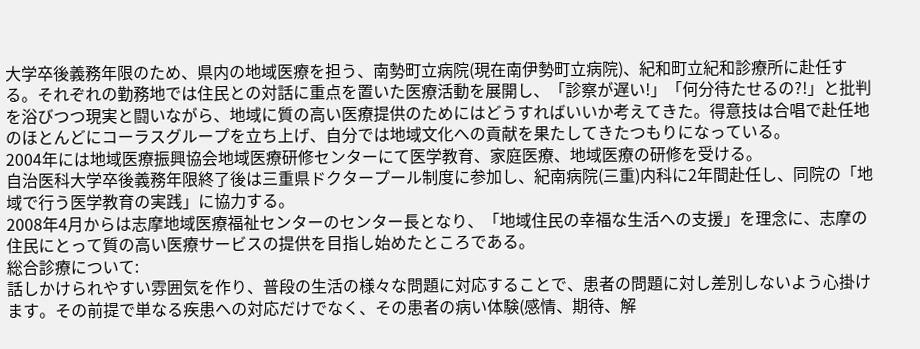大学卒後義務年限のため、県内の地域医療を担う、南勢町立病院(現在南伊勢町立病院)、紀和町立紀和診療所に赴任する。それぞれの勤務地では住民との対話に重点を置いた医療活動を展開し、「診察が遅い!」「何分待たせるの?!」と批判を浴びつつ現実と闘いながら、地域に質の高い医療提供のためにはどうすればいいか考えてきた。得意技は合唱で赴任地のほとんどにコーラスグループを立ち上げ、自分では地域文化への貢献を果たしてきたつもりになっている。
2004年には地域医療振興協会地域医療研修センターにて医学教育、家庭医療、地域医療の研修を受ける。
自治医科大学卒後義務年限終了後は三重県ドクタープール制度に参加し、紀南病院(三重)内科に2年間赴任し、同院の「地域で行う医学教育の実践」に協力する。
2008年4月からは志摩地域医療福祉センターのセンター長となり、「地域住民の幸福な生活への支援」を理念に、志摩の住民にとって質の高い医療サービスの提供を目指し始めたところである。
総合診療について:
話しかけられやすい雰囲気を作り、普段の生活の様々な問題に対応することで、患者の問題に対し差別しないよう心掛けます。その前提で単なる疾患への対応だけでなく、その患者の病い体験(感情、期待、解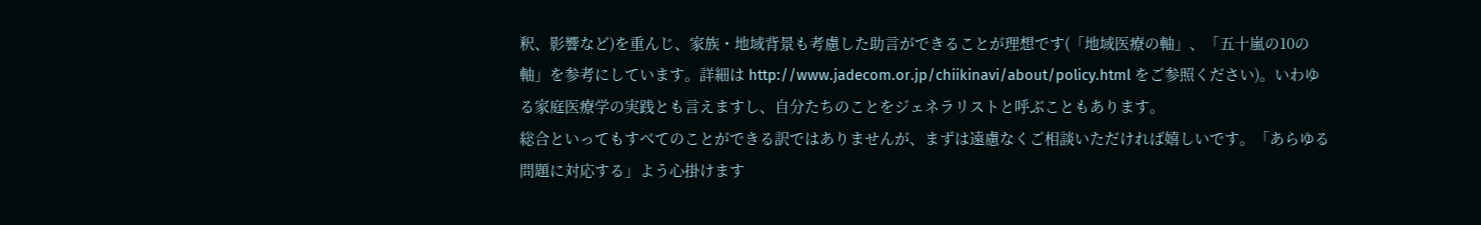釈、影響など)を重んじ、家族・地域背景も考慮した助言ができることが理想です(「地域医療の軸」、「五十嵐の10の軸」を参考にしています。詳細は http://www.jadecom.or.jp/chiikinavi/about/policy.html をご参照ください)。いわゆる家庭医療学の実践とも言えますし、自分たちのことをジェネラリストと呼ぶこともあります。
総合といってもすべてのことができる訳ではありませんが、まずは遠慮なくご相談いただければ嬉しいです。「あらゆる問題に対応する」よう心掛けます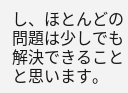し、ほとんどの問題は少しでも解決できることと思います。